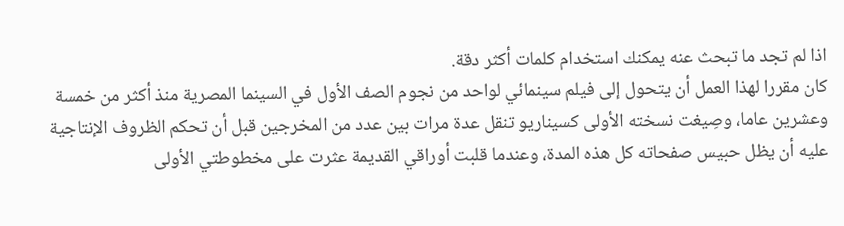اذا لم تجد ما تبحث عنه يمكنك استخدام كلمات أكثر دقة.
كان مقررا لهذا العمل أن يتحول إلى فيلم سينمائي لواحد من نجوم الصف الأول في السينما المصرية منذ أكثر من خمسة وعشرين عاما، وصِيغت نسخته الأولى كسيناريو تنقل عدة مرات بين عدد من المخرجين قبل أن تحكم الظروف الإنتاجية عليه أن يظل حبيس صفحاته كل هذه المدة، وعندما قلبت أوراقي القديمة عثرت على مخطوطتي الأولى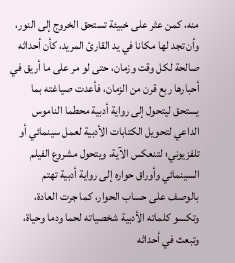منه، كمن عثر على خبيئة تستحق الخروج إلى النور، وأن تجد لها مكانا في يد القارئ المريد، كأن أحداثه صالحة لكل وقت وزمان، حتى لو مر على ما أريق في أحبارها ربع قرن من الزمان، فأعدت صياغته بما يستحق ليتحول إلى رواية أدبية محطما الناموس الداعي لتحويل الكتابات الأدبية لعمل سينمائي أو تلفزيوني؛ لتنعكس الآية، ويتحول مشروع الفيلم السينمائي وأوراق حواره إلى رواية أدبية تهتم بالوصف على حساب الحوار، كما جرت العادة، وتكسو كلماته الأدبية شخصياته لحما ودما وحياة، وتبعث في أحداثه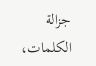جزالة الكلمات،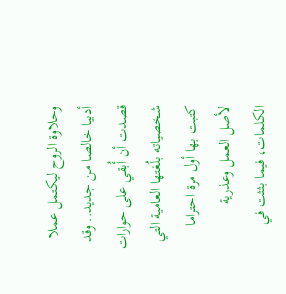وحلاوة الروح ليكتمل عملا أدبيا خالصا من جديد.. وقد قصدت أن أُبقي على حوارات شخصياته بلُغتها العامية التي كتبت بها أول مرة احتراما لأصل العمل وعذرية الكلمات، فيما بثثت في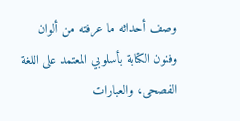وصف أحداثه ما عرفته من ألوان وفنون الكتابة بأسلوبي المعتمد على اللغة الفصحى، والعبارات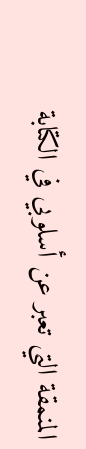المنمقة التي تعبر عن أسلوبي في الكتابة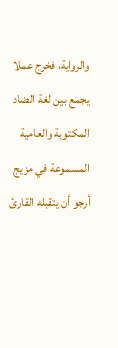والرواية، فخرج عملا يجمع بين لغة الضاد المكتوبة والعامية المسموعة في مزيج أرجو أن يتقبله القارئ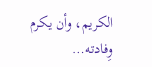الكريم، وأن يكرم وِفادته…